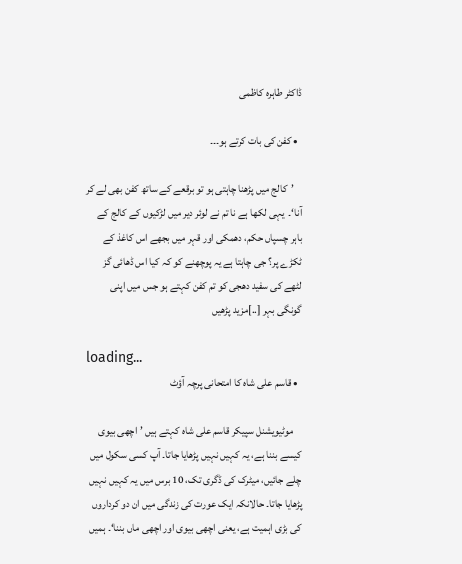ڈاکٹر طاہرہ کاظمی

  • کفن کی بات کرتے ہو۔۔۔

    ’کالج میں پڑھنا چاہتی ہو تو برقعے کے ساتھ کفن بھی لے کر آنا‘۔  یہی لکھا ہے نا تم نے لوئر دیر میں لڑکیوں کے کالج کے باہر چسپاں حکم، دھمکی اور قہر میں بجھے اس کاغذ کے ٹکڑے پر؟ جی چاہتا ہے یہ پوچھنے کو کہ کیا اس ڈھائی گز لٹھے کی سفید دھجی کو تم کفن کہتے ہو جس میں اپنی گونگی بہر [..]مزید پڑھیں

loading...
  • قاسم علی شاہ کا امتحانی پرچہ آؤٹ

    موٹیویشنل سپیکر قاسم علی شاہ کہتے ہیں ’اچھی بیوی کیسے بننا ہے، یہ کہیں نہیں پڑھایا جاتا۔ آپ کسی سکول میں چلے جائیں، میٹرک کی ڈگری تک، 10 برس میں یہ کہیں نہیں پڑھایا جاتا۔ حالانکہ ایک عورت کی زندگی میں ان دو کرداروں کی بڑی اہمیت ہے، یعنی اچھی بیوی اور اچھی ماں بننا‘۔ ہمیں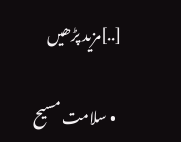[..]مزید پڑھیں

  • سلامت مسیح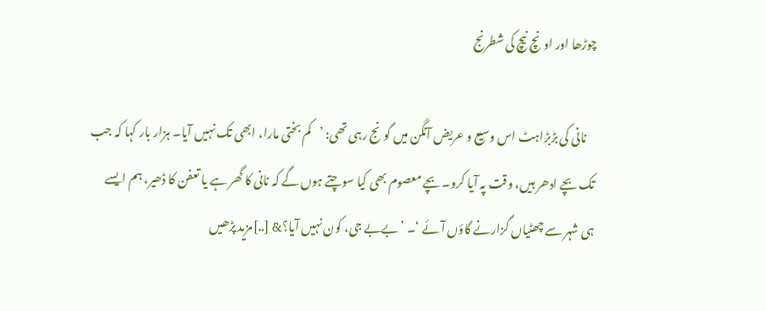چوڑھا اور اونچ نیچ کی شطرنج

    نانی کی بڑبڑاہٹ اس وسیع و عریض آنگن میں گونج رہی تھی: ’کم بختی مارا، ابھی تک نہیں آیا۔ ہزار بار کہا کہ جب تک بچے ادھر ہیں، وقت پہ آیا کرو۔ بچے معصوم بھی کیا سوچتے ہوں گے کہ نانی کا گھر ہے یا تعفن کا ڈھیر، ہم ایسے ہی شہر سے چھٹیاں گزارنے گاؤں آئے ‘۔ ’بےبے جی، کون نہیں آیا؟& [..]مزید پڑھیں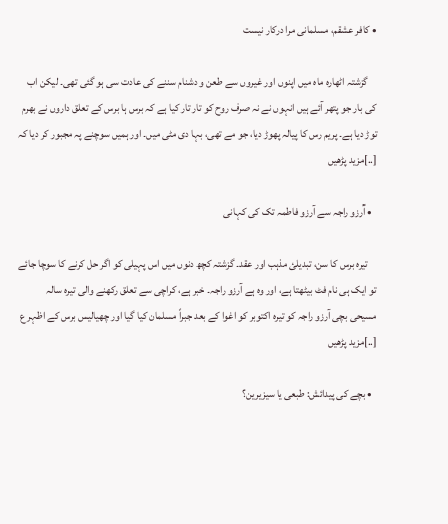• کافر عشقم، مسلمانی مرا درکار نیست

    گزشتہ اٹھارہ ماہ میں اپنوں اور غیروں سے طعن و دشنام سننے کی عادت سی ہو گئی تھی۔ لیکن اب کی بار جو پتھر آئے ہیں انہوں نے نہ صرف روح کو تار تار کیا ہے کہ برس ہا برس کے تعلق داروں نے بھرم توڑ دیا ہے۔ پریم رس کا پیالہ پھوڑ دیا، جو مے تھی، بہا دی مٹی میں۔ اور ہمیں سوچنے پہ مجبور کر دیا کہ [..]مزید پڑھیں

  • آٓرزو راجہ سے آرزو فاطمہ تک کی کہانی

    تیرہ برس کا سن، تبدیلئ مذہب اور عقد۔ گزشتہ کچھ دنوں میں اس پہیلی کو اگر حل کرنے کا سوچا جائے تو ایک ہی نام فٹ بیٹھتا ہے، اور وہ ہے آرزو راجہ۔ خبر ہے، کراچی سے تعلق رکھنے والی تیرہ سالہ مسیحی بچی آرزو راجہ کو تیرہ اکتوبر کو اغوا کے بعد جبراً مسلمان کیا گیا اور چھیالیس برس کے اظہر ع [..]مزید پڑھیں

  • بچے کی پیدائش: طبعی یا سیزیرین؟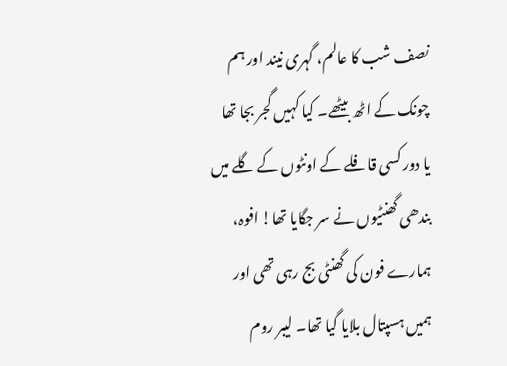نصف شب کا عالم، گہری نیند اور ہم چونک کے اٹھ بیٹھے۔ کیا کہیں گجر بجا تھا یا دور کسی قافلے کے اونٹوں کے گلے میں بندھی گھنٹیوں نے سر جگایا تھا! افوہ، ہمارے فون کی گھنٹی بج رہی تھی اور ہمیں ہسپتال بلایا گیا تھا۔ لیبر روم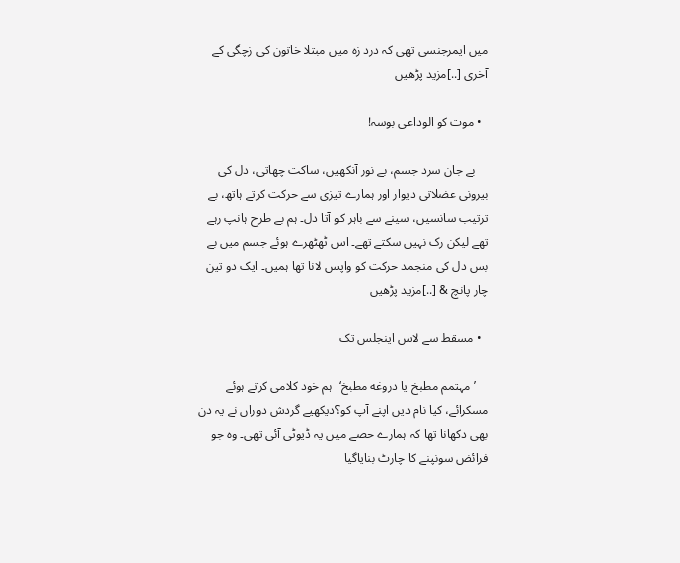میں ایمرجنسی تھی کہ درد زہ میں مبتلا خاتون کی زچگی کے آخری [..]مزید پڑھیں

  • موت کو الوداعی بوسہ!

    بے جان سرد جسم، بے نور آنکھیں، ساکت چھاتی، دل کی بیرونی عضلاتی دیوار اور ہمارے تیزی سے حرکت کرتے ہاتھ، بے ترتیب سانسیں، سینے سے باہر کو آتا دل۔ ہم بے طرح ہانپ رہے تھے لیکن رک نہیں سکتے تھے۔ اس ٹھٹھرے ہوئے جسم میں بے بس دل کی منجمد حرکت کو واپس لانا تھا ہمیں۔ ایک دو تین چار پانچ & [..]مزید پڑھیں

  • مسقط سے لاس اینجلس تک

    ’مہتمم مطبخ یا دروغه مطبخ‘  ہم خود کلامی کرتے ہوئے مسکرائے، کیا نام دیں اپنے آپ کو؟دیکھیے گردش دوراں نے یہ دن بھی دکھانا تھا کہ ہمارے حصے میں یہ ڈیوٹی آئی تھی۔ وہ جو فرائض سونپنے کا چارٹ بنایاگیا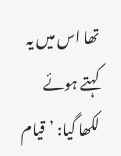تھا اس میں یہ کہتے ہوئے لکھا گیا: ’قیام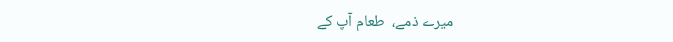میرے ذمے،  طعام آپ کے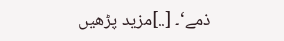ذمے‘۔ [..]مزید پڑھیں